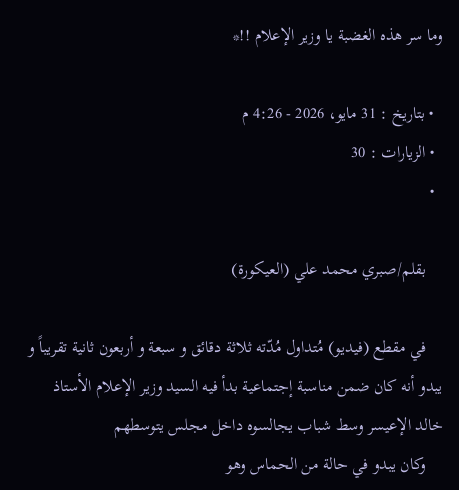وما سر هذه الغضبة يا وزير الإعلام !!*

  • بتاريخ : 31 مايو، 2026 - 4:26 م
  • الزيارات : 30
  •

    بقلم/صبري محمد علي (العيكورة)

    في مقطع (فيديو) مُتداول مُدّته ثلاثة دقائق و سبعة و أربعون ثانية تقريباً و يبدو أنه كان ضمن مناسبة إجتماعية بدأ فيه السيد وزير الإعلام الأستاذ خالد الإعيسر وسط شباب يجالسوه داخل مجلس يتوسطهم
    وكان يبدو في حالة من الحماس وهو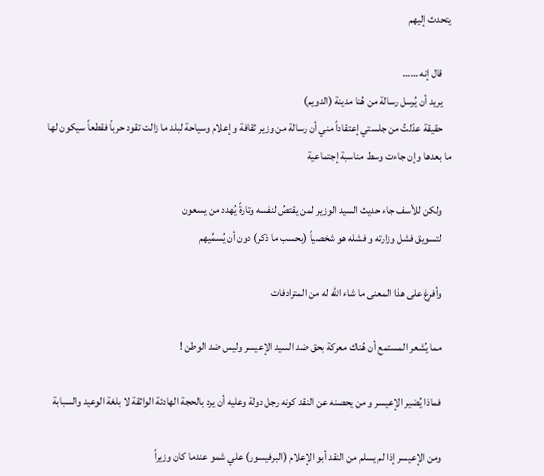يتحدث إليهم

    قال إنه ……
    يريد أن يُرسل رسالة من هُنا مدينة (الدويم)
    حقيقة عدّلتُ من جلستي إعتقاداً مني أن رسالة من وزير ثقافة و إعلام وسياحة لبلد ما زالت تقود حرباً فقطعاً سيكون لها ما بعدها وإن جاءت وسط مناسبة إجتماعية

    ولكن للأسف جاء حديث السيد الوزير لمن يقتصُ لنفسه وتارةً يُهدد من يسعون
    لتسويق فشل وزارته و فشله هو شخصياً (بحسب ما ذكر) دون أن يُسمِّيهم

    وأفرغ على هذا المعنى ما شاء الله له من المترادفات

    مما يُشعر المستمع أن هُناك معركة بحق ضد السيد الإعيسر وليس ضد الوطن !

    فماذا يُضير الإعيسر و من يحصنه عن النقد كونه رجل دولة وعليه أن يرد بالحجة الهادئة الواثقة لا بلغة الوعيد والسبابة

    ومن الإعيسر إذا لم يسلم من النقد أبو الإعلام (البرفيسور) علي شمو عندما كان وزيراً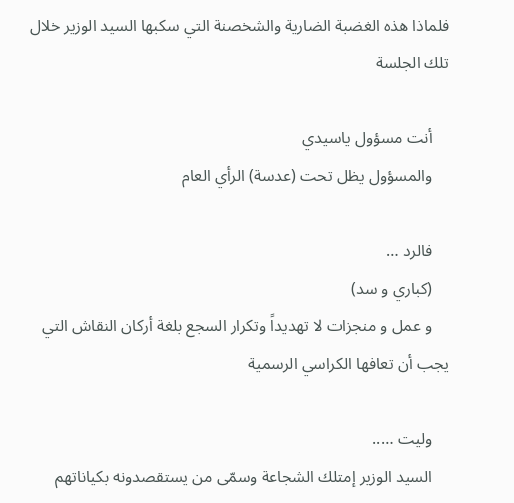فلماذا هذه الغضبة الضارية والشخصنة التي سكبها السيد الوزير خلال تلك الجلسة

    أنت مسؤول ياسيدي
    والمسؤول يظل تحت (عدسة) الرأي العام

    فالرد …
    (كباري و سد)
    و عمل و منجزات لا تهديداً وتكرار السجع بلغة أركان النقاش التي يجب أن تعافها الكراسي الرسمية

    وليت …..
    السيد الوزير إمتلك الشجاعة وسمّى من يستقصدونه بكياناتهم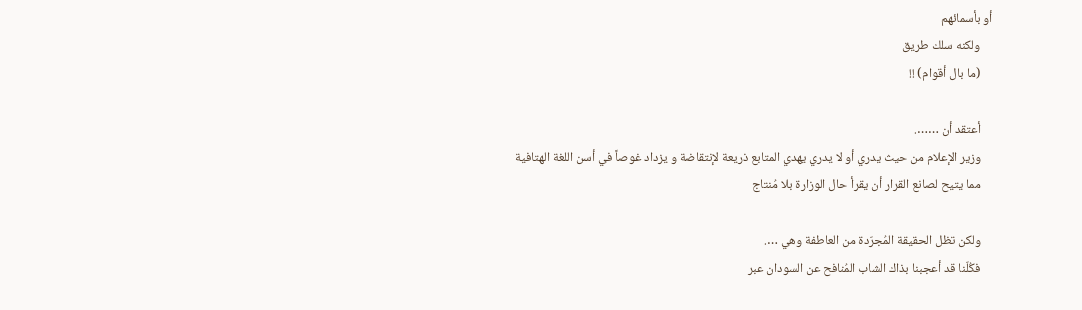أو بأسمائهم
    ولكنه سلك طريق
    (ما بال أقوام) !!

    أعتقد أن …….
    وزير الإعلام من حيث يدري أو لا يدري يهدي المتابع ذريعة لإنتقاضة و يزداد غوصاً في أسن اللغة الهتافية
    مما يتيح لصانع القرار أن يقرأ حال الوزارة بلا مُنتاج

    ولكن تظل الحقيقة المُجرّدة من العاطفة وهي ….
    فكُلّنا قد أعجبنا بذاك الشاب المُنافح عن السودان عبر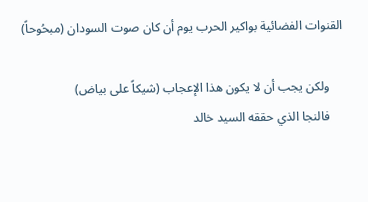القنوات الفضائية بواكير الحرب يوم أن كان صوت السودان (مبحُوحاً)

    ولكن يجب أن لا يكون هذا الإعجاب (شيكاً على بياض)
    فالنجا الذي حققه السيد خالد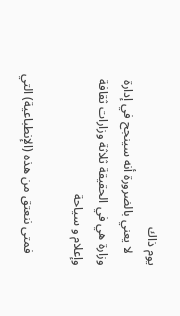يوم ذاك
    لا يعني بالضرورة أنه سينجح في إدارة وزارة هي في الحقيقة ثلاثة وزارات ثقافة وإعلام و سياحة

    فمتى ننعتق من هذه (الإنطباعية) التي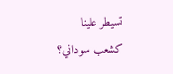تسيطر علينا كشعب سوداني؟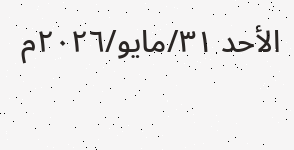الأحد ٣١/مايو/٢٠٢٦م